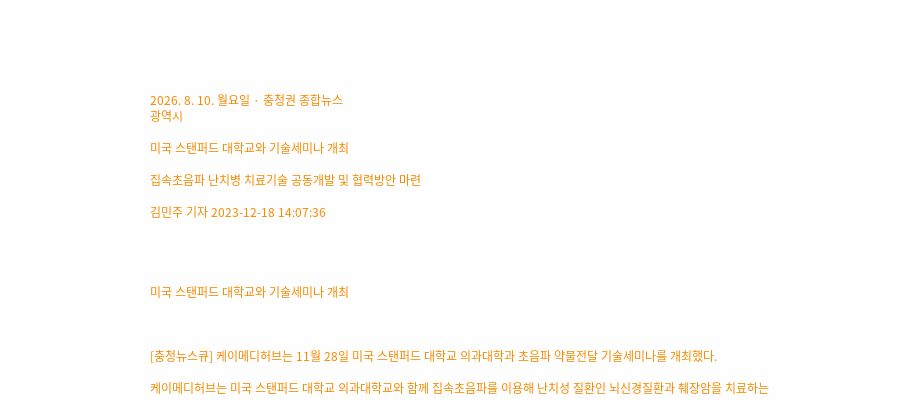2026. 8. 10. 월요일 · 충청권 종합뉴스
광역시

미국 스탠퍼드 대학교와 기술세미나 개최

집속초음파 난치병 치료기술 공동개발 및 협력방안 마련

김민주 기자 2023-12-18 14:07:36




미국 스탠퍼드 대학교와 기술세미나 개최



[충청뉴스큐] 케이메디허브는 11월 28일 미국 스탠퍼드 대학교 의과대학과 초음파 약물전달 기술세미나를 개최했다.

케이메디허브는 미국 스탠퍼드 대학교 의과대학교와 함께 집속초음파를 이용해 난치성 질환인 뇌신경질환과 췌장암을 치료하는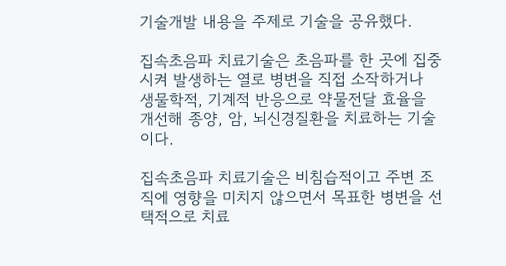기술개발 내용을 주제로 기술을 공유했다.

집속초음파 치료기술은 초음파를 한 곳에 집중시켜 발생하는 열로 병변을 직접 소작하거나 생물학적, 기계적 반응으로 약물전달 효율을 개선해 종양, 암, 뇌신경질환을 치료하는 기술이다.

집속초음파 치료기술은 비침습적이고 주변 조직에 영향을 미치지 않으면서 목표한 병변을 선택적으로 치료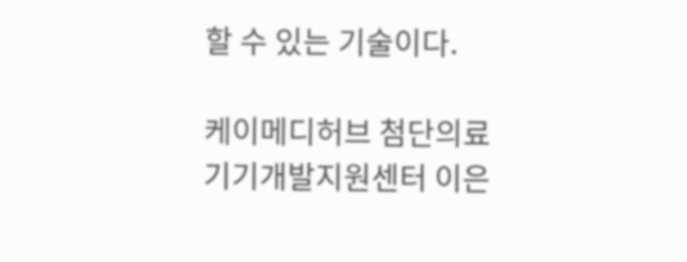할 수 있는 기술이다.

케이메디허브 첨단의료기기개발지원센터 이은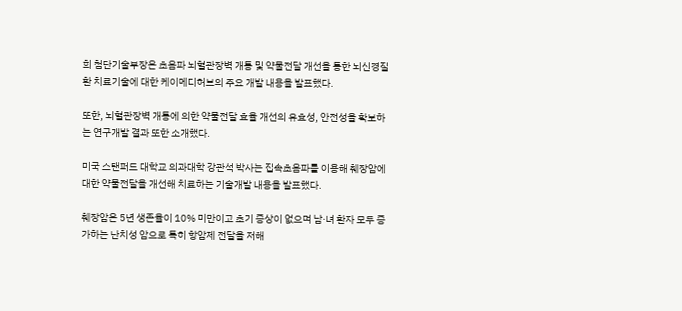희 첨단기술부장은 초음파 뇌혈관장벽 개통 및 약물전달 개선을 통한 뇌신경질환 치료기술에 대한 케이메디허브의 주요 개발 내용을 발표했다.

또한, 뇌혈관장벽 개통에 의한 약물전달 효율 개선의 유효성, 안전성을 확보하는 연구개발 결과 또한 소개했다.

미국 스탠퍼드 대학교 의과대학 강관석 박사는 집속초음파를 이용해 췌장암에 대한 약물전달을 개선해 치료하는 기술개발 내용을 발표했다.

췌장암은 5년 생존율이 10% 미만이고 초기 증상이 없으며 남·녀 환자 모두 증가하는 난치성 암으로 특히 항암제 전달을 저해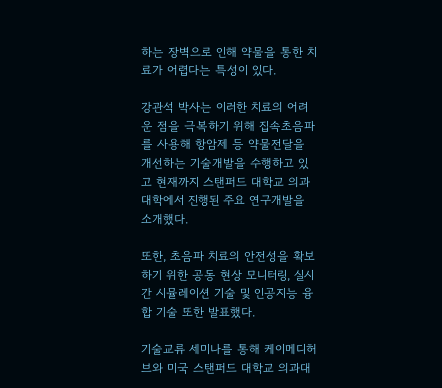하는 장벽으로 인해 약물을 통한 치료가 어렵다는 특성이 있다.

강관석 박사는 이러한 치료의 어려운 점을 극복하기 위해 집속초음파를 사용해 항암제 등 약물전달을 개선하는 기술개발을 수행하고 있고 현재까지 스탠퍼드 대학교 의과대학에서 진행된 주요 연구개발을 소개했다.

또한, 초음파 치료의 안전성을 확보하기 위한 공동 현상 모니터링, 실시간 시뮬레이션 기술 및 인공지능 융합 기술 또한 발표했다.

기술교류 세미나를 통해 케이메디허브와 미국 스탠퍼드 대학교 의과대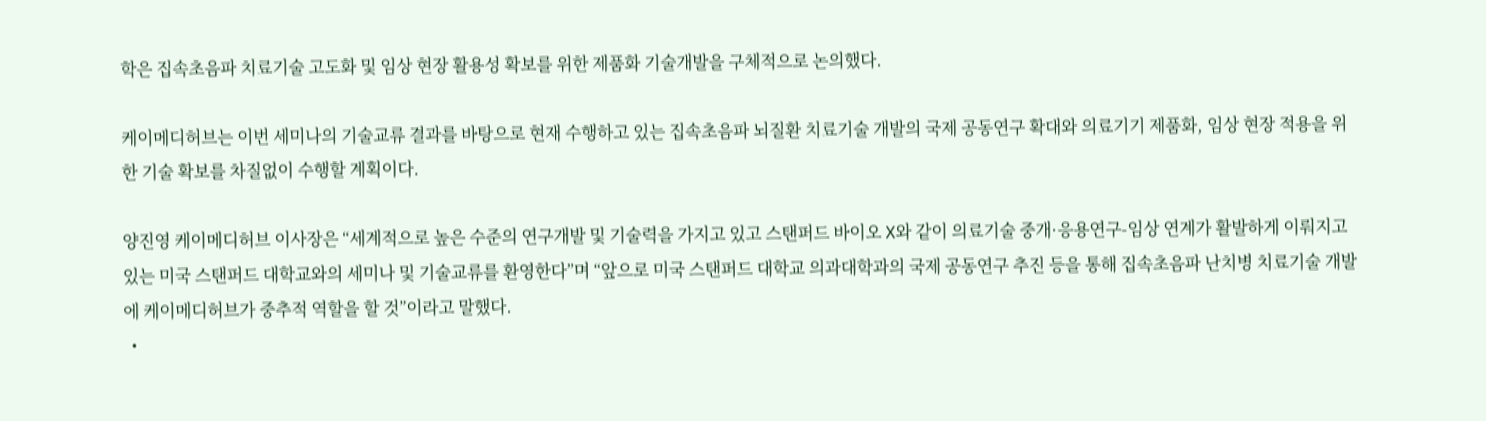학은 집속초음파 치료기술 고도화 및 임상 현장 활용성 확보를 위한 제품화 기술개발을 구체적으로 논의했다.

케이메디허브는 이번 세미나의 기술교류 결과를 바탕으로 현재 수행하고 있는 집속초음파 뇌질환 치료기술 개발의 국제 공동연구 확대와 의료기기 제품화, 임상 현장 적용을 위한 기술 확보를 차질없이 수행할 계획이다.

양진영 케이메디허브 이사장은 “세계적으로 높은 수준의 연구개발 및 기술력을 가지고 있고 스탠퍼드 바이오 X와 같이 의료기술 중개·응용연구-임상 연계가 활발하게 이뤄지고 있는 미국 스탠퍼드 대학교와의 세미나 및 기술교류를 환영한다”며 “앞으로 미국 스탠퍼드 대학교 의과대학과의 국제 공동연구 추진 등을 통해 집속초음파 난치병 치료기술 개발에 케이메디허브가 중추적 역할을 할 것”이라고 말했다.
  •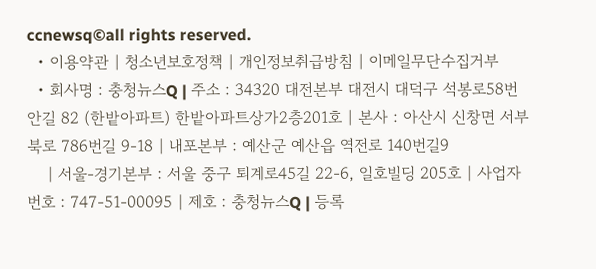ccnewsq©all rights reserved.
  • 이용약관 | 청소년보호정책 | 개인정보취급방침 | 이메일무단수집거부
  • 회사명 : 충청뉴스Q | 주소 : 34320 대전본부 대전시 대덕구 석봉로58번안길 82 (한밭아파트) 한밭아파트상가2층201호 | 본사 : 아산시 신창면 서부북로 786번길 9-18 | 내포본부 : 예산군 예산읍 역전로 140번길9
    | 서울-경기본부 : 서울 중구 퇴계로45길 22-6, 일호빌딩 205호 | 사업자번호 : 747-51-00095 | 제호 : 충청뉴스Q | 등록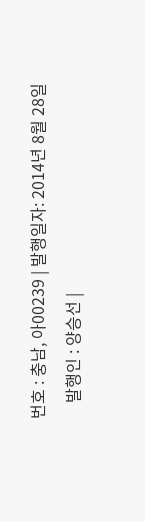번호 : 충남, 아00239 | 발행일자: 2014년 8월 28일
    발행인 : 양승선 |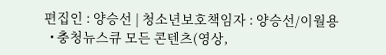편집인 : 양승선 | 청소년보호책임자 : 양승선/이월용
  • 충청뉴스큐 모든 콘텐츠(영상,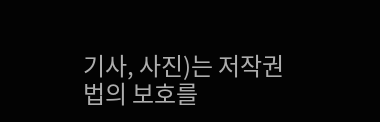기사, 사진)는 저작권법의 보호를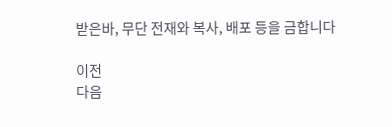받은바, 무단 전재와 복사, 배포 등을 금합니다

이전
다음